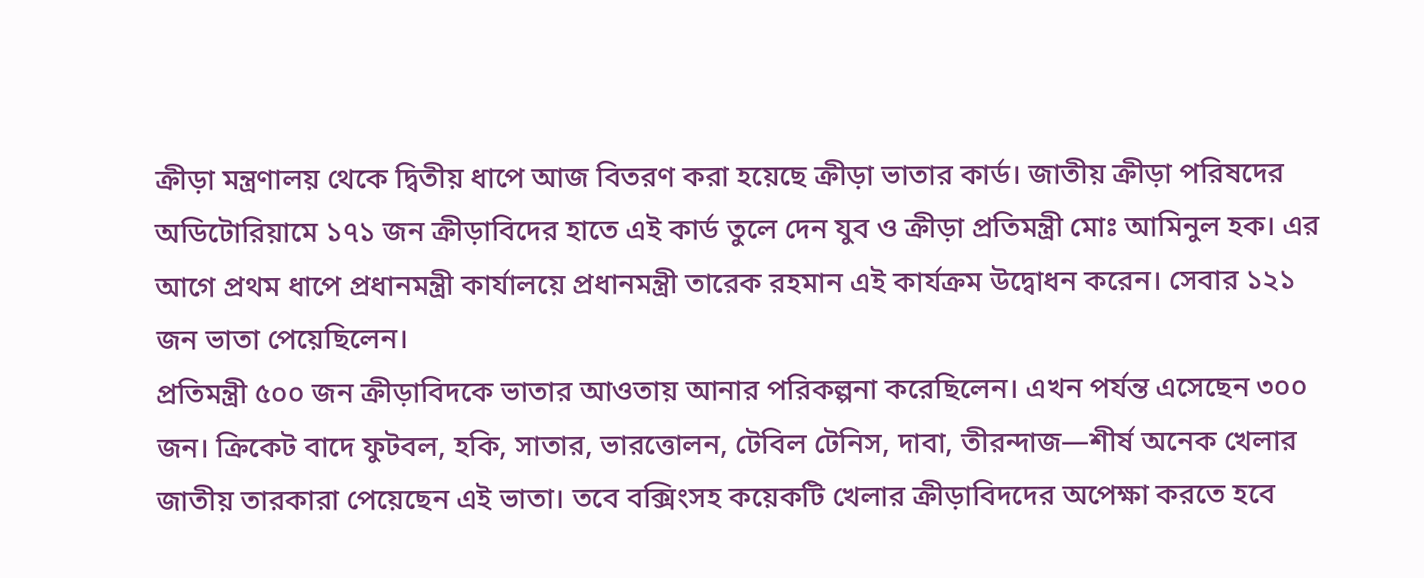ক্রীড়া মন্ত্রণালয় থেকে দ্বিতীয় ধাপে আজ বিতরণ করা হয়েছে ক্রীড়া ভাতার কার্ড। জাতীয় ক্রীড়া পরিষদের অডিটোরিয়ামে ১৭১ জন ক্রীড়াবিদের হাতে এই কার্ড তুলে দেন যুব ও ক্রীড়া প্রতিমন্ত্রী মোঃ আমিনুল হক। এর আগে প্রথম ধাপে প্রধানমন্ত্রী কার্যালয়ে প্রধানমন্ত্রী তারেক রহমান এই কার্যক্রম উদ্বোধন করেন। সেবার ১২১ জন ভাতা পেয়েছিলেন।
প্রতিমন্ত্রী ৫০০ জন ক্রীড়াবিদকে ভাতার আওতায় আনার পরিকল্পনা করেছিলেন। এখন পর্যন্ত এসেছেন ৩০০ জন। ক্রিকেট বাদে ফুটবল, হকি, সাতার, ভারত্তোলন, টেবিল টেনিস, দাবা, তীরন্দাজ—শীর্ষ অনেক খেলার জাতীয় তারকারা পেয়েছেন এই ভাতা। তবে বক্সিংসহ কয়েকটি খেলার ক্রীড়াবিদদের অপেক্ষা করতে হবে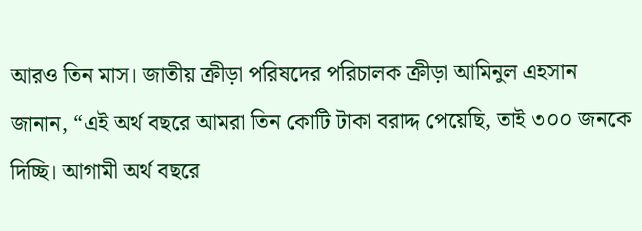আরও তিন মাস। জাতীয় ক্রীড়া পরিষদের পরিচালক ক্রীড়া আমিনুল এহসান জানান, “এই অর্থ বছরে আমরা তিন কোটি টাকা বরাদ্দ পেয়েছি, তাই ৩০০ জনকে দিচ্ছি। আগামী অর্থ বছরে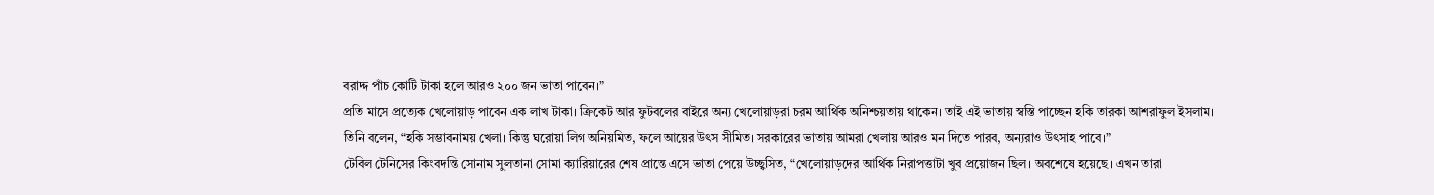বরাদ্দ পাঁচ কোটি টাকা হলে আরও ২০০ জন ভাতা পাবেন।”
প্রতি মাসে প্রত্যেক খেলোয়াড় পাবেন এক লাখ টাকা। ক্রিকেট আর ফুটবলের বাইরে অন্য খেলোয়াড়রা চরম আর্থিক অনিশ্চয়তায় থাকেন। তাই এই ভাতায় স্বস্তি পাচ্ছেন হকি তারকা আশরাফুল ইসলাম। তিনি বলেন, “হকি সম্ভাবনাময় খেলা। কিন্তু ঘরোয়া লিগ অনিয়মিত, ফলে আয়ের উৎস সীমিত। সরকারের ভাতায় আমরা খেলায় আরও মন দিতে পারব, অন্যরাও উৎসাহ পাবে।”
টেবিল টেনিসের কিংবদন্তি সোনাম সুলতানা সোমা ক্যারিয়ারের শেষ প্রান্তে এসে ভাতা পেয়ে উচ্ছ্বসিত, “খেলোয়াড়দের আর্থিক নিরাপত্তাটা খুব প্রয়োজন ছিল। অবশেষে হয়েছে। এখন তারা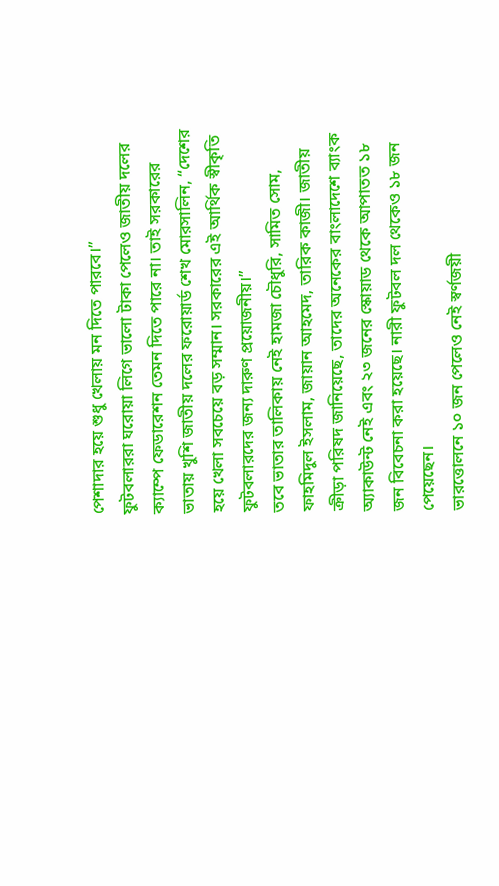পেশাদার হয়ে শুধু খেলায় মন দিতে পারবে।”
ফুটবলাররা ঘরোয়া লিগে ভালো টাকা পেলেও জাতীয় দলের ক্যাম্পে ফেডারেশন তেমন দিতে পারে না। তাই সরকারের ভাতায় খুশি জাতীয় দলের ফরোয়ার্ড শেখ মোরসালিন, “দেশের হয়ে খেলা সবচেয়ে বড় সম্মান। সরকারের এই আর্থিক স্বীকৃতি ফুটবলারদের জন্য দারুণ প্রয়োজনীয়।”
তবে ভাতার তালিকায় নেই হামজা চৌধুরি, সামিত সোম, ফাহমিদুল ইসলাম, জায়ান আহমেদ, তারিক কাজী। জাতীয় ক্রীড়া পরিষদ জানিয়েছে, তাদের অনেকের বাংলাদেশে ব্যাংক অ্যাকাউন্ট নেই এবং ২৩ জনের স্কোয়াড থেকে আপাতত ১৮ জন বিবেচনা করা হয়েছে। নারী ফুটবল দল থেকেও ১৮ জন পেয়েছেন।
ভারত্তোলনে ১০ জন পেলেও নেই স্বর্ণজয়ী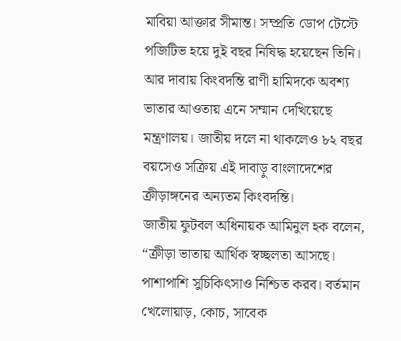মাবিয়া আক্তার সীমান্ত। সম্প্রতি ডোপ টেস্টে পজিটিভ হয়ে দুই বছর নিষিদ্ধ হয়েছেন তিনি। আর দাবায় কিংবদন্তি রাণী হামিদকে অবশ্য ভাতার আওতায় এনে সম্মান দেখিয়েছে মন্ত্রণালয়। জাতীয় দলে না থাকলেও ৮২ বছর বয়সেও সক্রিয় এই দাবাড়ু বাংলাদেশের ক্রীড়াঙ্গনের অন্যতম কিংবদন্তি।
জাতীয় ফুটবল অধিনায়ক আমিনুল হক বলেন, “ক্রীড়া ভাতায় আর্থিক স্বচ্ছলতা আসছে। পাশাপাশি সুচিকিৎসাও নিশ্চিত করব। বর্তমান খেলোয়াড়, কোচ, সাবেক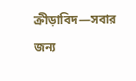ক্রীড়াবিদ—সবার জন্য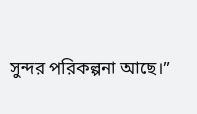সুন্দর পরিকল্পনা আছে।”